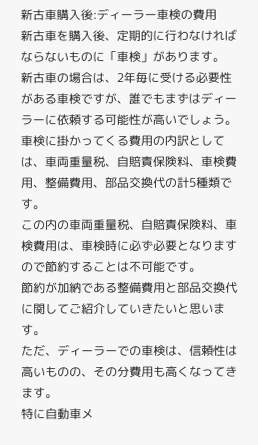新古車購入後:ディーラー車検の費用
新古車を購入後、定期的に行わなければならないものに「車検」があります。
新古車の場合は、2年毎に受ける必要性がある車検ですが、誰でもまずはディーラーに依頼する可能性が高いでしょう。
車検に掛かってくる費用の内訳としては、車両重量税、自賠責保険料、車検費用、整備費用、部品交換代の計5種類です。
この内の車両重量税、自賠責保険料、車検費用は、車検時に必ず必要となりますので節約することは不可能です。
節約が加納である整備費用と部品交換代に関してご紹介していきたいと思います。
ただ、ディーラーでの車検は、信頼性は高いものの、その分費用も高くなってきます。
特に自動車メ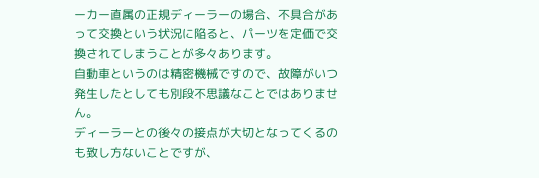ーカー直属の正規ディーラーの場合、不具合があって交換という状況に陥ると、パーツを定価で交換されてしまうことが多々あります。
自動車というのは精密機械ですので、故障がいつ発生したとしても別段不思議なことではありません。
ディーラーとの後々の接点が大切となってくるのも致し方ないことですが、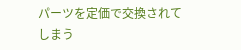パーツを定価で交換されてしまう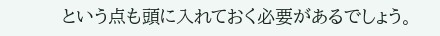という点も頭に入れておく必要があるでしょう。